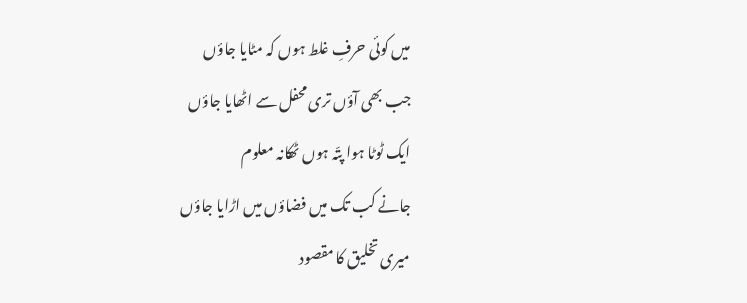میں کوئی حرفِ غلط ہوں کہ مٹایا جاؤں
جب بھی آؤں تری محفل سے اٹھایا جاؤں
ایک ٹوٹا ہوا پتّہ ہوں ٹھکانہ معلوم
جانے کب تک میں فضاؤں میں اڑایا جاؤں
میری تخلیق کا مقصود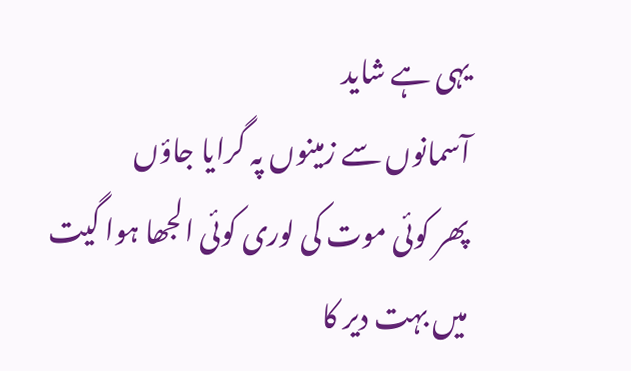یہی ہے شاید
آسمانوں سے زمینوں پہ گرایا جاؤں
پھر کوئی موت کی لوری کوئی الجھا ہوا گیت
میں بہت دیر کا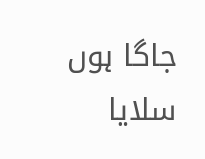جاگا ہوں سلایا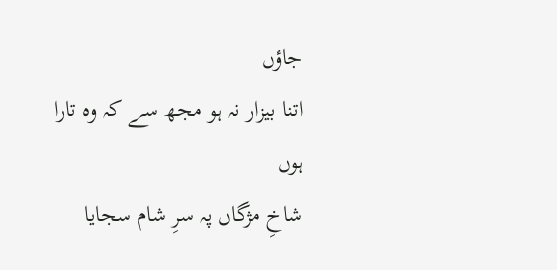جاؤں
اتنا بیزار نہ ہو مجھ سے کہ وہ تارا ہوں
شاخِ مژگاں پہ سرِ شام سجایا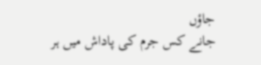جاؤں
جانے کس جرم کی پاداش میں ہر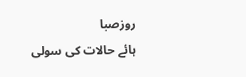روزصبا
ہائے حالات کی سولی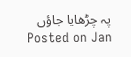پہ چڑھایا جاؤں
Posted on Jan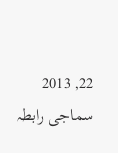22, 2013
سماجی رابطہ